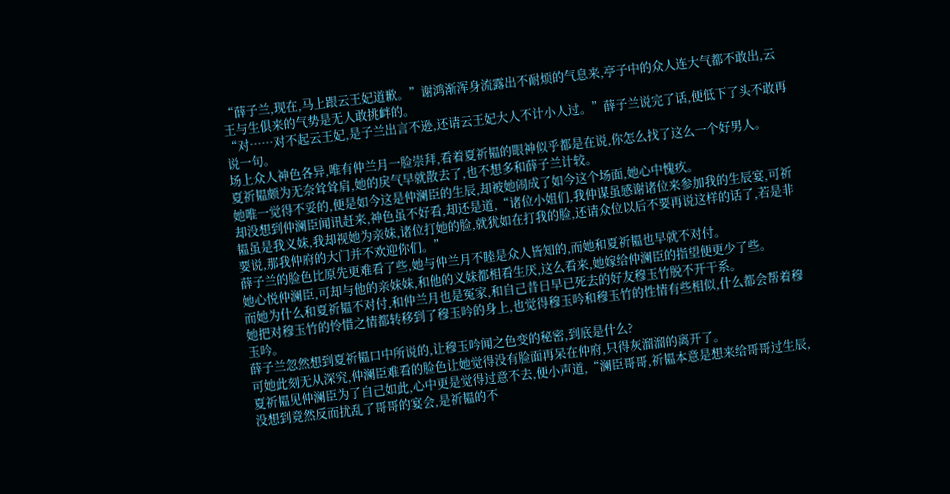“薛子兰,现在,马上跟云王妃道歉。”谢鸿渐浑身流露出不耐烦的气息来,亭子中的众人连大气都不敢出,云王与生俱来的气势是无人敢挑衅的。
“对……对不起云王妃,是子兰出言不逊,还请云王妃大人不计小人过。”薛子兰说完了话,便低下了头不敢再说一句。
场上众人神色各异,唯有仲兰月一脸崇拜,看着夏祈韫的眼神似乎都是在说,你怎么找了这么一个好男人。
夏祈韫颇为无奈耸耸肩,她的戾气早就散去了,也不想多和薛子兰计较。
她唯一觉得不妥的,便是如今这是仲澜臣的生辰,却被她闹成了如今这个场面,她心中愧疚。
却没想到仲澜臣闻讯赶来,神色虽不好看,却还是道,“诸位小姐们,我仲谋虽感谢诸位来参加我的生辰宴,可祈韫虽是我义妹,我却视她为亲妹,诸位打她的脸,就犹如在打我的脸,还请众位以后不要再说这样的话了,若是非要说,那我仲府的大门并不欢迎你们。”
薛子兰的脸色比原先更难看了些,她与仲兰月不睦是众人皆知的,而她和夏祈韫也早就不对付。
她心悦仲澜臣,可却与他的亲妹妹,和他的义妹都相看生厌,这么看来,她嫁给仲澜臣的指望便更少了些。
而她为什么和夏祈韫不对付,和仲兰月也是冤家,和自己昔日早已死去的好友穆玉竹脱不开干系。
她把对穆玉竹的怜惜之情都转移到了穆玉吟的身上,也觉得穆玉吟和穆玉竹的性情有些相似,什么都会帮着穆玉吟。
薛子兰忽然想到夏祈韫口中所说的,让穆玉吟闻之色变的秘密,到底是什么?
可她此刻无从深究,仲澜臣难看的脸色让她觉得没有脸面再呆在仲府,只得灰溜溜的离开了。
夏祈韫见仲澜臣为了自己如此,心中更是觉得过意不去,便小声道,“澜臣哥哥,祈韫本意是想来给哥哥过生辰,没想到竟然反而扰乱了哥哥的宴会,是祈韫的不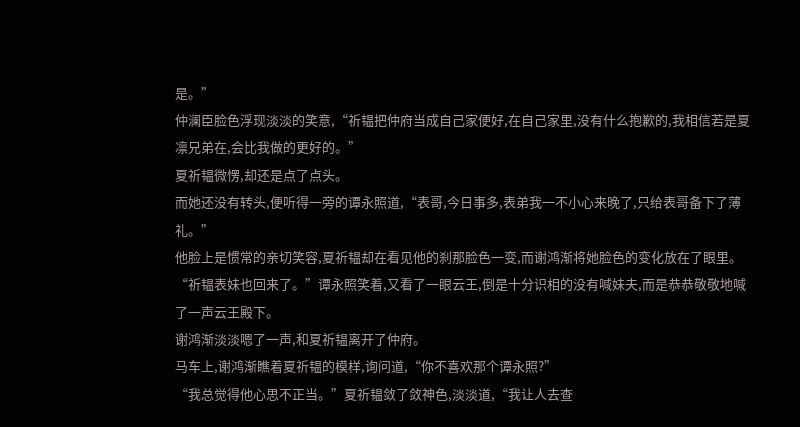是。”
仲澜臣脸色浮现淡淡的笑意,“祈韫把仲府当成自己家便好,在自己家里,没有什么抱歉的,我相信若是夏凛兄弟在,会比我做的更好的。”
夏祈韫微愣,却还是点了点头。
而她还没有转头,便听得一旁的谭永照道,“表哥,今日事多,表弟我一不小心来晚了,只给表哥备下了薄礼。”
他脸上是惯常的亲切笑容,夏祈韫却在看见他的刹那脸色一变,而谢鸿渐将她脸色的变化放在了眼里。
“祈韫表妹也回来了。”谭永照笑着,又看了一眼云王,倒是十分识相的没有喊妹夫,而是恭恭敬敬地喊了一声云王殿下。
谢鸿渐淡淡嗯了一声,和夏祈韫离开了仲府。
马车上,谢鸿渐瞧着夏祈韫的模样,询问道,“你不喜欢那个谭永照?”
“我总觉得他心思不正当。”夏祈韫敛了敛神色,淡淡道,“我让人去查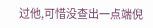过他,可惜没查出一点端倪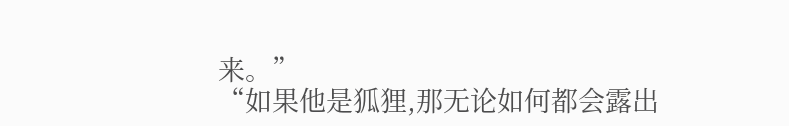来。”
“如果他是狐狸,那无论如何都会露出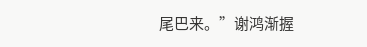尾巴来。”谢鸿渐握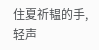住夏祈韫的手,轻声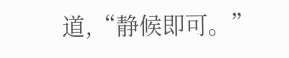道,“静候即可。”